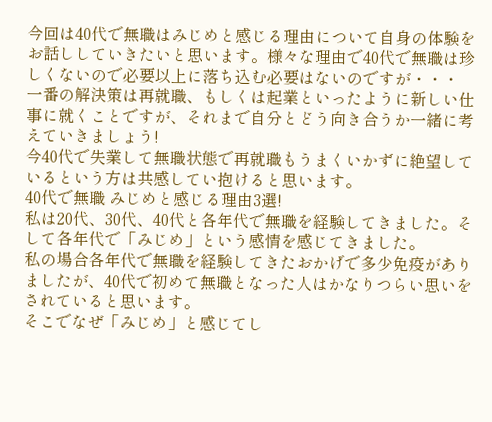今回は40代で無職はみじめと感じる理由について自身の体験をお話ししていきたいと思います。様々な理由で40代で無職は珍しくないので必要以上に落ち込む必要はないのですが・・・
一番の解決策は再就職、もしくは起業といったように新しい仕事に就くことですが、それまで自分とどう向き合うか一緒に考えていきましょう!
今40代で失業して無職状態で再就職もうまくいかずに絶望しているという方は共感してい抱けると思います。
40代で無職 みじめと感じる理由3選!
私は20代、30代、40代と各年代で無職を経験してきました。そして各年代で「みじめ」という感情を感じてきました。
私の場合各年代で無職を経験してきたおかげで多少免疫がありましたが、40代で初めて無職となった人はかなりつらい思いをされていると思います。
そこでなぜ「みじめ」と感じてし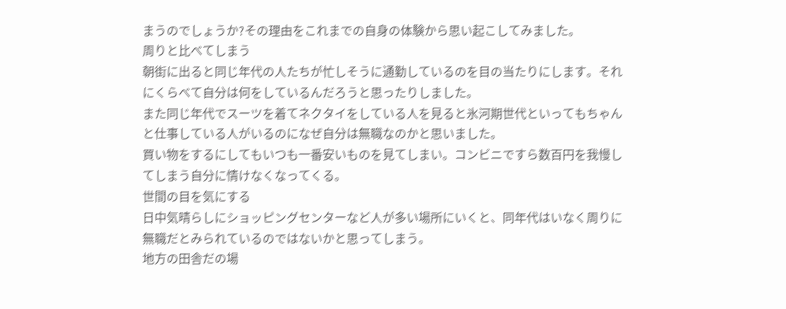まうのでしょうか?その理由をこれまでの自身の体験から思い起こしてみました。
周りと比べてしまう
朝街に出ると同じ年代の人たちが忙しそうに通勤しているのを目の当たりにします。それにくらべて自分は何をしているんだろうと思ったりしました。
また同じ年代でスーツを着てネクタイをしている人を見ると氷河期世代といってもちゃんと仕事している人がいるのになぜ自分は無職なのかと思いました。
買い物をするにしてもいつも一番安いものを見てしまい。コンビニですら数百円を我慢してしまう自分に情けなくなってくる。
世間の目を気にする
日中気晴らしにショッピングセンターなど人が多い場所にいくと、同年代はいなく周りに無職だとみられているのではないかと思ってしまう。
地方の田舎だの場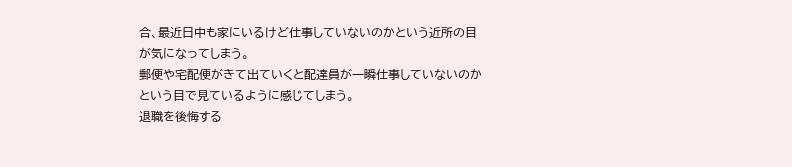合、最近日中も家にいるけど仕事していないのかという近所の目が気になってしまう。
郵便や宅配便がきて出ていくと配達員が一瞬仕事していないのかという目で見ているように感じてしまう。
退職を後悔する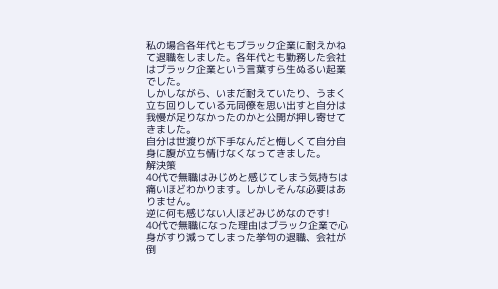私の場合各年代ともブラック企業に耐えかねて退職をしました。各年代とも勤務した会社はブラック企業という言葉すら生ぬるい起業でした。
しかしながら、いまだ耐えていたり、うまく立ち回りしている元同僚を思い出すと自分は我慢が足りなかったのかと公開が押し寄せてきました。
自分は世渡りが下手なんだと悔しくて自分自身に腹が立ち情けなくなってきました。
解決策
40代で無職はみじめと感じてしまう気持ちは痛いほどわかります。しかしそんな必要はありません。
逆に何も感じない人ほどみじめなのです!
40代で無職になった理由はブラック企業で心身がすり減ってしまった挙句の退職、会社が倒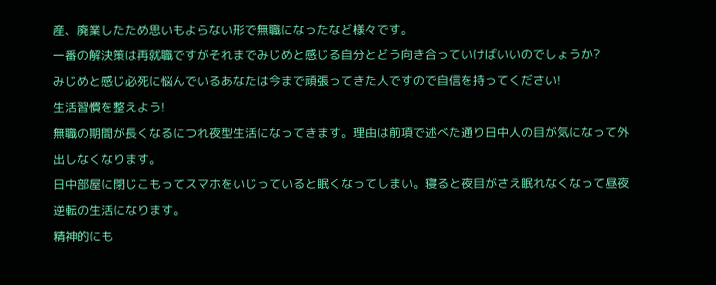産、廃業したため思いもよらない形で無職になったなど様々です。
一番の解決策は再就職ですがそれまでみじめと感じる自分とどう向き合っていけばいいのでしょうか?
みじめと感じ必死に悩んでいるあなたは今まで頑張ってきた人ですので自信を持ってください!
生活習慣を整えよう!
無職の期間が長くなるにつれ夜型生活になってきます。理由は前項で述べた通り日中人の目が気になって外出しなくなります。
日中部屋に閉じこもってスマホをいじっていると眠くなってしまい。寝ると夜目がさえ眠れなくなって昼夜逆転の生活になります。
精神的にも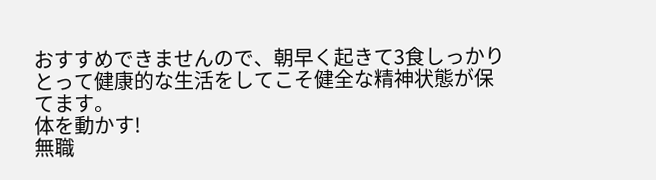おすすめできませんので、朝早く起きて3食しっかりとって健康的な生活をしてこそ健全な精神状態が保てます。
体を動かす!
無職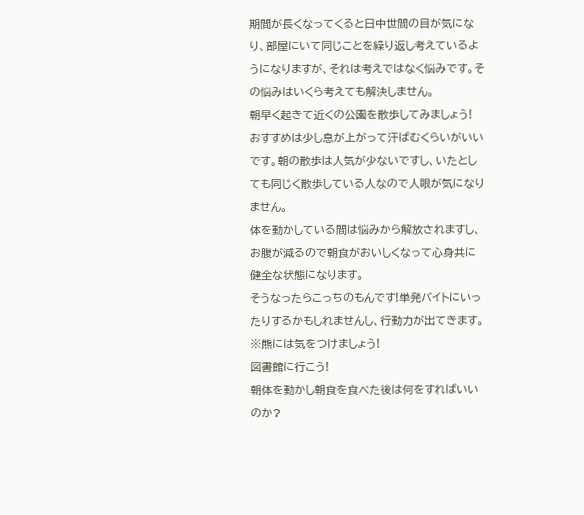期間が長くなってくると日中世間の目が気になり、部屋にいて同じことを繰り返し考えているようになりますが、それは考えではなく悩みです。その悩みはいくら考えても解決しません。
朝早く起きて近くの公園を散歩してみましょう!
おすすめは少し息が上がって汗ばむくらいがいいです。朝の散歩は人気が少ないですし、いたとしても同じく散歩している人なので人眼が気になりません。
体を動かしている間は悩みから解放されますし、お腹が減るので朝食がおいしくなって心身共に健全な状態になります。
そうなったらこっちのもんです!単発バイトにいったりするかもしれませんし、行動力が出てきます。
※熊には気をつけましょう!
図書館に行こう!
朝体を動かし朝食を食べた後は何をすればいいのか?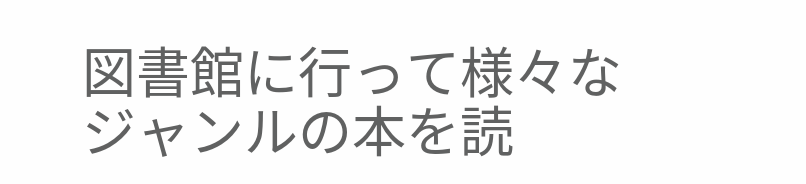図書館に行って様々なジャンルの本を読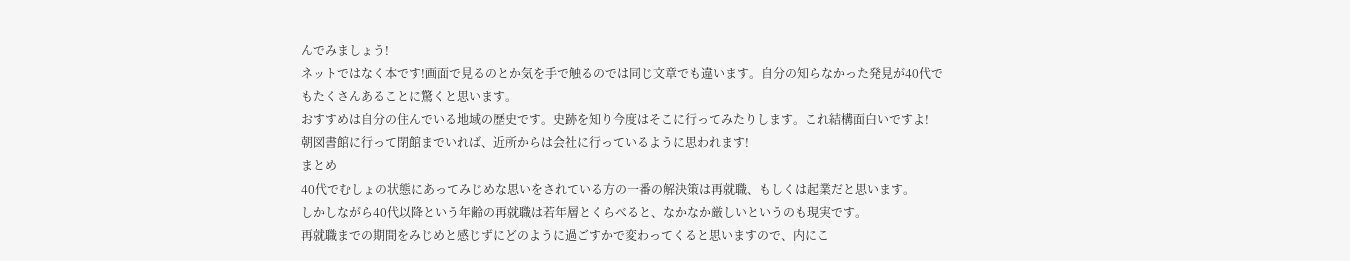んでみましょう!
ネットではなく本です!画面で見るのとか気を手で触るのでは同じ文章でも違います。自分の知らなかった発見が40代でもたくさんあることに驚くと思います。
おすすめは自分の住んでいる地域の歴史です。史跡を知り今度はそこに行ってみたりします。これ結構面白いですよ!
朝図書館に行って閉館までいれば、近所からは会社に行っているように思われます!
まとめ
40代でむしょの状態にあってみじめな思いをされている方の一番の解決策は再就職、もしくは起業だと思います。
しかしながら40代以降という年齢の再就職は若年層とくらべると、なかなか厳しいというのも現実です。
再就職までの期間をみじめと感じずにどのように過ごすかで変わってくると思いますので、内にこ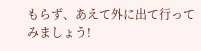もらず、あえて外に出て行ってみましょう!